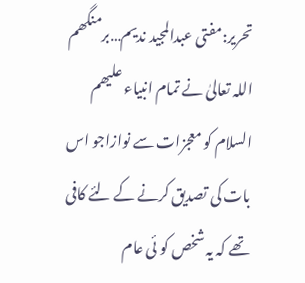تحریر:مفتی عبدالمجید ندیم…برمنگھم اللہ تعالیٰ نے تمام انبیاء علیھم السلام کو معجزات سے نوازاجو اس بات کی تصدیق کرنے کے لئے کافی تھے کہ یہ شخص کو ئی عام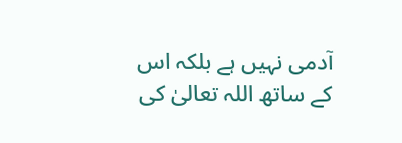آدمی نہیں ہے بلکہ اس کے ساتھ اللہ تعالیٰ کی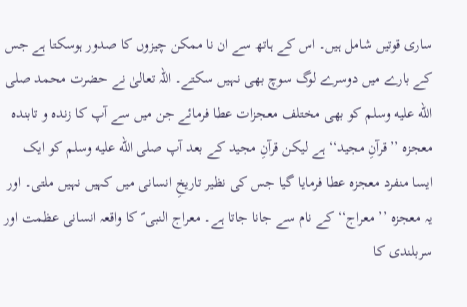ساری قوتیں شامل ہیں۔ اس کے ہاتھ سے ان نا ممکن چیزوں کا صدور ہوسکتا ہے جس کے بارے میں دوسرے لوگ سوچ بھی نہیں سکتے۔ اللہ تعالیٰ نے حضرت محمد صلى الله عليه وسلم کو بھی مختلف معجزات عطا فرمائے جن میں سے آپ کا زندہ و تابندہ معجزہ ’’قرآنِ مجید‘‘ ہے لیکن قرآنِ مجید کے بعد آپ صلى الله عليه وسلم کو ایک ایسا منفرد معجزہ عطا فرمایا گیا جس کی نظیر تاریخِ انسانی میں کہیں نہیں ملتی۔ اور یہ معجزہ ’’ معراج‘‘ کے نام سے جانا جاتا ہے۔ معراج النبی ؐ کا واقعہ انسانی عظمت اور سربلندی کا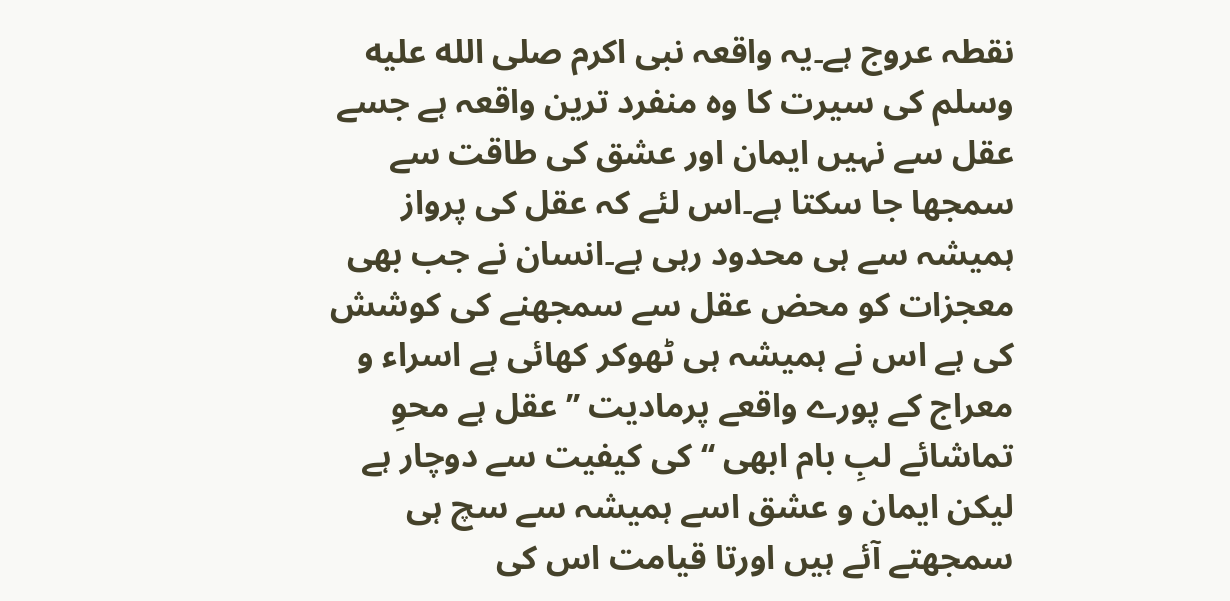نقطہ عروج ہے۔یہ واقعہ نبی اکرم صلى الله عليه وسلم کی سیرت کا وہ منفرد ترین واقعہ ہے جسے عقل سے نہیں ایمان اور عشق کی طاقت سے سمجھا جا سکتا ہے۔اس لئے کہ عقل کی پرواز ہمیشہ سے ہی محدود رہی ہے۔انسان نے جب بھی معجزات کو محض عقل سے سمجھنے کی کوشش کی ہے اس نے ہمیشہ ہی ٹھوکر کھائی ہے اسراء و معراج کے پورے واقعے پرمادیت ’’ عقل ہے محوِ تماشائے لبِ بام ابھی ‘‘ کی کیفیت سے دوچار ہے لیکن ایمان و عشق اسے ہمیشہ سے سچ ہی سمجھتے آئے ہیں اورتا قیامت اس کی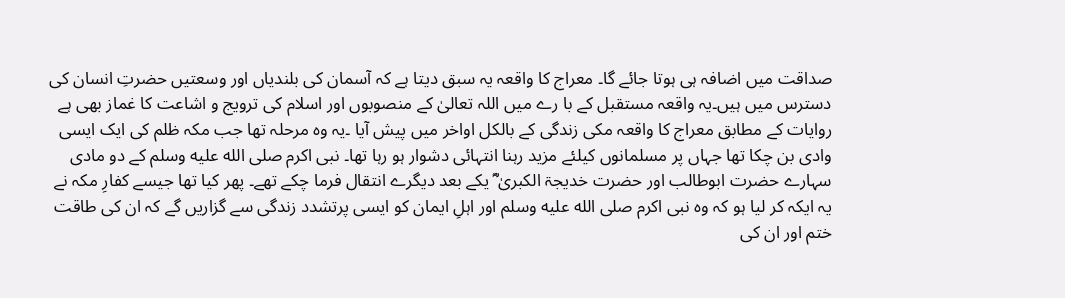صداقت میں اضافہ ہی ہوتا جائے گا۔ معراج کا واقعہ یہ سبق دیتا ہے کہ آسمان کی بلندیاں اور وسعتیں حضرتِ انسان کی دسترس میں ہیں۔یہ واقعہ مستقبل کے با رے میں اللہ تعالیٰ کے منصوبوں اور اسلام کی ترویج و اشاعت کا غماز بھی ہے روایات کے مطابق معراج کا واقعہ مکی زندگی کے بالکل اواخر میں پیش آیا ۔یہ وہ مرحلہ تھا جب مکہ ظلم کی ایک ایسی وادی بن چکا تھا جہاں پر مسلمانوں کیلئے مزید رہنا انتہائی دشوار ہو رہا تھا۔ نبی اکرم صلى الله عليه وسلم کے دو مادی سہارے حضرت ابوطالب اور حضرت خدیجۃ الکبریٰ ؓ یکے بعد دیگرے انتقال فرما چکے تھے۔ پھر کیا تھا جیسے کفارِ مکہ نے یہ ایکہ کر لیا ہو کہ وہ نبی اکرم صلى الله عليه وسلم اور اہلِ ایمان کو ایسی پرتشدد زندگی سے گزاریں گے کہ ان کی طاقت ختم اور ان کی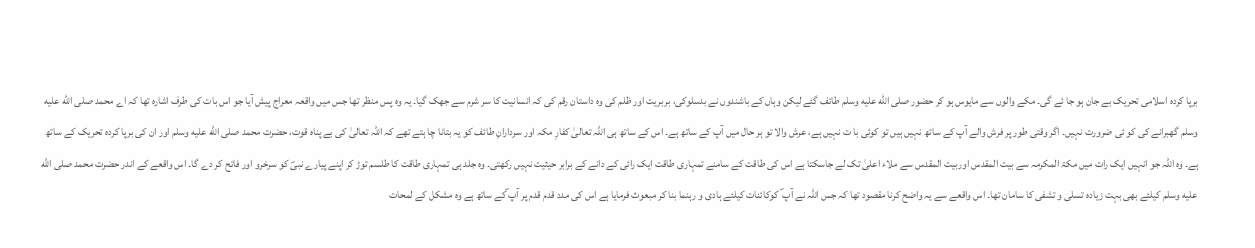برپا کردہ اسلامی تحریک بے جان ہو جا ئے گی۔ مکے والوں سے مایوس ہو کر حضور صلى الله عليه وسلم طائف گئے لیکن وہاں کے باشندوں نے بدسلوکی، بربریت اور ظلم کی وہ داستان رقم کی کہ انسانیت کا سر شرم سے جھک گیا۔ یہ وہ پس منظر تھا جس میں واقعہ معراج پیش آیا جو اس بات کی طرف اشارہ تھا کہ اے محمد صلى الله عليه وسلم گھبرانے کی کو ئی ضرورت نہیں۔ اگر وقتی طور پر فرش والے آپ کے ساتھ نہیں ہیں تو کوئی با ت نہیں ہے، عرش والا تو ہر حال میں آپ کے ساتھ ہے۔ اس کے ساتھ ہی اللہ تعالیٰ کفارِ مکہ اور سردارانِ طائف کو یہ بتانا چا ہتے تھے کہ اللہ تعالیٰ کی بے پناہ قوت، حضرت محمد صلى الله عليه وسلم اور ان کی برپا کردہ تحریک کے ساتھ ہے۔ وہ اللہ جو انہیں ایک رات میں مکۃ المکرمہ سے بیت المقدس اوربیت المقدس سے ملاء اعلیٰ تک لے جاسکتا ہے اس کی طاقت کے سامنے تمہاری طاقت ایک رائی کے دانے کے برابر حیثیت نہیں رکھتی۔ وہ جلد ہی تمہاری طاقت کا طلسم توڑ کر اپنے پیارے نبیؐ کو سرخرو اور فاتح کر دے گا۔ اس واقعے کے اندر حضرت محمد صلى الله عليه وسلم کیلئے بھی بہت زیادہ تسلی و تشفی کا سامان تھا۔ اس واقعے سے یہ واضح کرنا مقصود تھا کہ جس اللہ نے آپ ؐ کوکائنات کیلئے ہادی و رہنما بنا کر مبعوث فرمایا ہے اس کی مدد قدم قدم پر آپ ؐکے ساتھ ہے وہ مشکل کے لمحات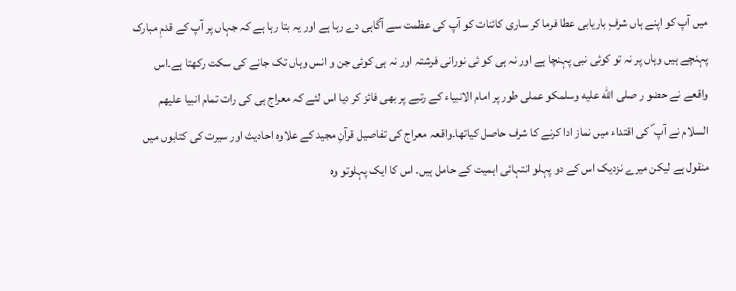میں آپ کو اپنے ہاں شرفِ باریابی عطا فرما کر ساری کائنات کو آپ کی عظمت سے آگاہی دے رہا ہے اور یہ بتا رہا ہے کہ جہاں پر آپ کے قدمِ مبارک پہنچے ہیں وہاں پر نہ تو کوئی نبی پہنچا ہے اور نہ ہی کو ئی نورانی فرشتہ اور نہ ہی کوئی جن و انس وہاں تک جانے کی سکت رکھتا ہے۔اس واقعے نے حضو ر صلى الله عليه وسلمکو عملی طور پر امام الانبیاء کے رتبے پر بھی فائز کر دیا اس لئے کہ معراج ہی کی رات تمام انبیا علیھم السلام نے آپ ؐ کی اقتداء میں نماز ادا کرنے کا شرف حاصل کیاتھا۔واقعہ معراج کی تفاصیل قرآنِ مجید کے علاوہ احادیث اور سیرت کی کتابوں میں منقول ہے لیکن میرے نزدیک اس کے دو پہلو انتہائی اہمیت کے حامل ہیں۔ اس کا ایک پہلوتو وہ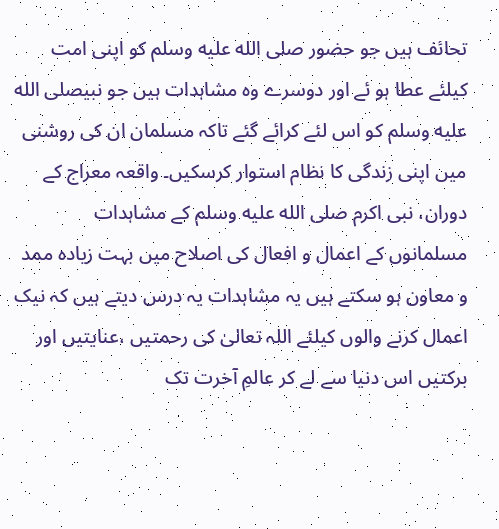تحائف ہیں جو حضور صلى الله عليه وسلم کو اپنی امت کیلئے عطا ہو ئے اور دوسرے وہ مشاہدات ہیں جو نبیصلى الله عليه وسلم کو اس لئے کرائے گئے تاکہ مسلمان ان کی روشنی میں اپنی زندگی کا نظام استوار کرسکیں۔ واقعہ معراج کے دوران، نبی اکرم صلى الله عليه وسلم کے مشاہدات مسلمانوں کے اعمال و افعال کی اصلاح میں بہت زیادہ ممد و معاون ہو سکتے ہیں یہ مشاہدات یہ درس دیتے ہیں کہ نیک اعمال کرنے والوں کیلئے اللہ تعالیٰ کی رحمتیں ،عنایتیں اور برکتیں اس دنیا سے لے کر عالمِ آخرت تک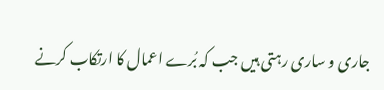جاری و ساری رہتی ہیں جب کہ بُرے اعمال کا ارتکاب کرنے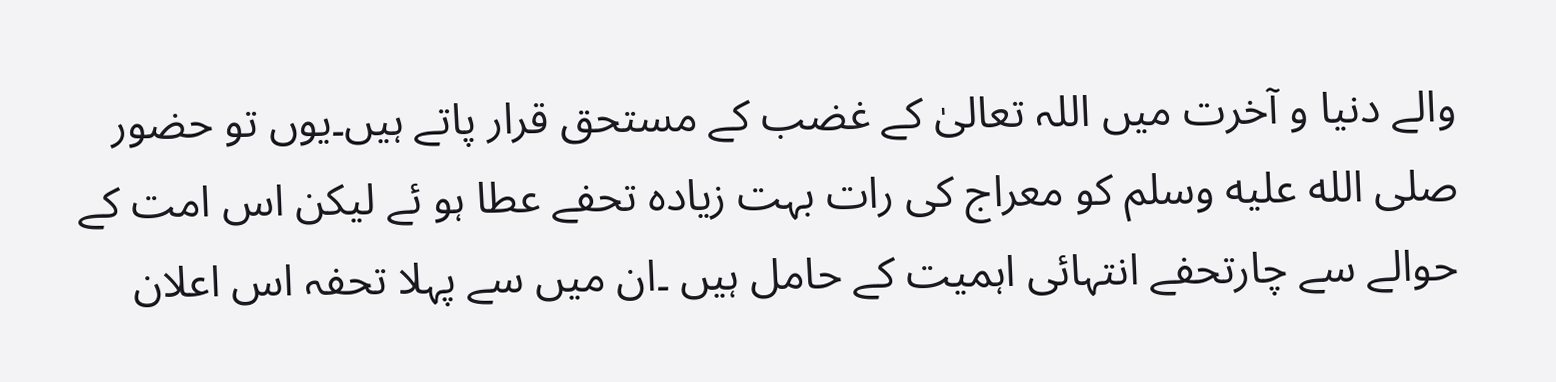والے دنیا و آخرت میں اللہ تعالیٰ کے غضب کے مستحق قرار پاتے ہیں۔یوں تو حضور صلى الله عليه وسلم کو معراج کی رات بہت زیادہ تحفے عطا ہو ئے لیکن اس امت کے حوالے سے چارتحفے انتہائی اہمیت کے حامل ہیں ۔ان میں سے پہلا تحفہ اس اعلان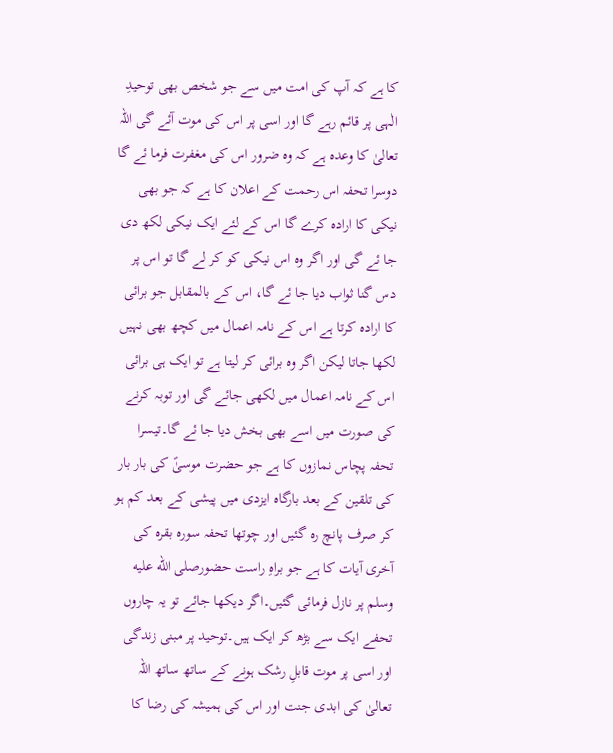کا ہے کہ آپ کی امت میں سے جو شخص بھی توحیدِ الٰہی پر قائم رہے گا اور اسی پر اس کی موت آئے گی اللہ تعالیٰ کا وعدہ ہے کہ وہ ضرور اس کی مغفرت فرما ئے گا دوسرا تحفہ اس رحمت کے اعلان کا ہے کہ جو بھی نیکی کا ارادہ کرے گا اس کے لئے ایک نیکی لکھ دی جا ئے گی اور اگر وہ اس نیکی کو کر لے گا تو اس پر دس گنا ثواب دیا جا ئے گا، اس کے بالمقابل جو برائی کا ارادہ کرتا ہے اس کے نامہ اعمال میں کچھ بھی نہیں لکھا جاتا لیکن اگر وہ برائی کر لیتا ہے تو ایک ہی برائی اس کے نامہ اعمال میں لکھی جائے گی اور توبہ کرنے کی صورت میں اسے بھی بخش دیا جا ئے گا۔تیسرا تحفہ پچاس نمازوں کا ہے جو حضرت موسیٰؑ کی بار بار کی تلقین کے بعد بارگاہ ایزدی میں پیشی کے بعد کم ہو کر صرف پانچ رہ گئیں اور چوتھا تحفہ سورہ بقرہ کی آخری آیات کا ہے جو براہِ راست حضورصلى الله عليه وسلم پر نازل فرمائی گئیں۔اگر دیکھا جائے تو یہ چاروں تحفے ایک سے بڑھ کر ایک ہیں۔توحید پر مبنی زندگی اور اسی پر موت قابلِ رشک ہونے کے ساتھ ساتھ اللہ تعالیٰ کی ابدی جنت اور اس کی ہمیشہ کی رضا کا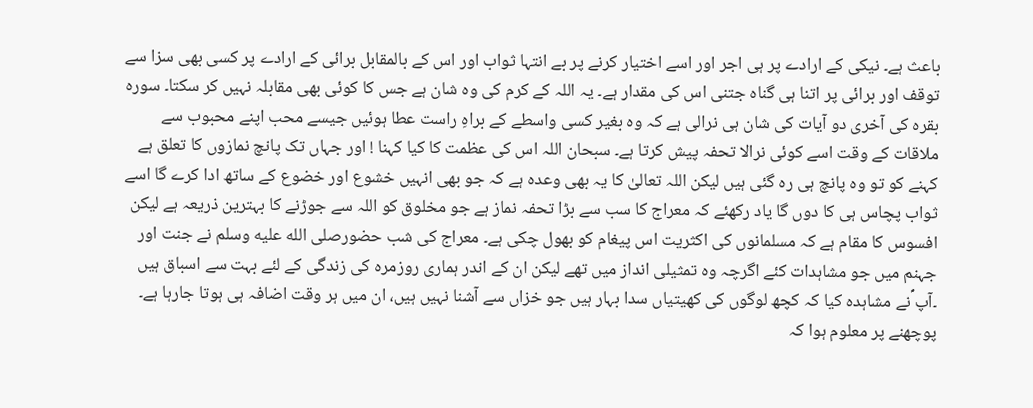باعث ہے۔ نیکی کے ارادے پر ہی اجر اور اسے اختیار کرنے پر بے انتہا ثواب اور اس کے بالمقابل برائی کے ارادے پر کسی بھی سزا سے توقف اور برائی پر اتنا ہی گناہ جتنی اس کی مقدار ہے۔ یہ اللہ کے کرم کی وہ شان ہے جس کا کوئی بھی مقابلہ نہیں کر سکتا۔ سورہ بقرہ کی آخری دو آیات کی شان ہی نرالی ہے کہ وہ بغیر کسی واسطے کے براہِ راست عطا ہوئیں جیسے محب اپنے محبوب سے ملاقات کے وقت اسے کوئی نرالا تحفہ پیش کرتا ہے۔ سبحان اللہ اس کی عظمت کا کیا کہنا ! اور جہاں تک پانچ نمازوں کا تعلق ہے کہنے کو تو وہ پانچ ہی رہ گئی ہیں لیکن اللہ تعالیٰ کا یہ بھی وعدہ ہے کہ جو بھی انہیں خشوع اور خضوع کے ساتھ ادا کرے گا اسے ثواب پچاس ہی کا دوں گا یاد رکھئے کہ معراج کا سب سے بڑا تحفہ نماز ہے جو مخلوق کو اللہ سے جوڑنے کا بہترین ذریعہ ہے لیکن افسوس کا مقام ہے کہ مسلمانوں کی اکثریت اس پیغام کو بھول چکی ہے۔ معراج کی شب حضورصلى الله عليه وسلم نے جنت اور جہنم میں جو مشاہدات کئے اگرچہ وہ تمثیلی انداز میں تھے لیکن ان کے اندر ہماری روزمرہ کی زندگی کے لئے بہت سے اسباق ہیں ۔آپ ؐنے مشاہدہ کیا کہ کچھ لوگوں کی کھیتیاں سدا بہار ہیں جو خزاں سے آشنا نہیں ہیں، ان میں ہر وقت اضافہ ہی ہوتا جارہا ہے۔ پوچھنے پر معلوم ہوا کہ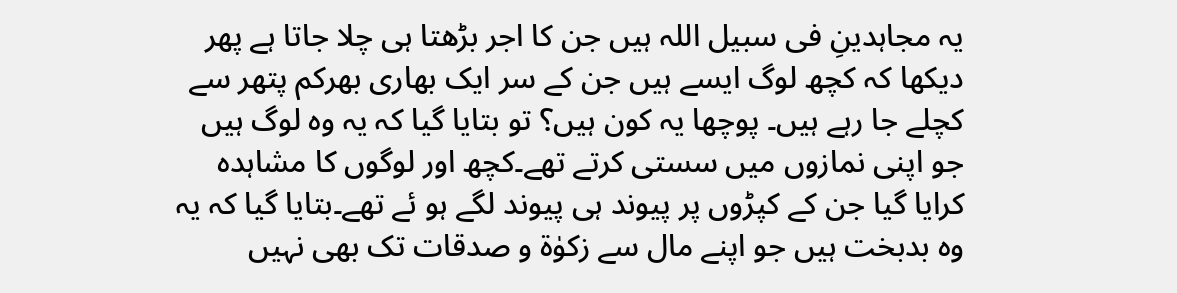یہ مجاہدینِ فی سبیل اللہ ہیں جن کا اجر بڑھتا ہی چلا جاتا ہے پھر دیکھا کہ کچھ لوگ ایسے ہیں جن کے سر ایک بھاری بھرکم پتھر سے کچلے جا رہے ہیں۔ پوچھا یہ کون ہیں؟ تو بتایا گیا کہ یہ وہ لوگ ہیں جو اپنی نمازوں میں سستی کرتے تھے۔کچھ اور لوگوں کا مشاہدہ کرایا گیا جن کے کپڑوں پر پیوند ہی پیوند لگے ہو ئے تھے۔بتایا گیا کہ یہ وہ بدبخت ہیں جو اپنے مال سے زکوٰۃ و صدقات تک بھی نہیں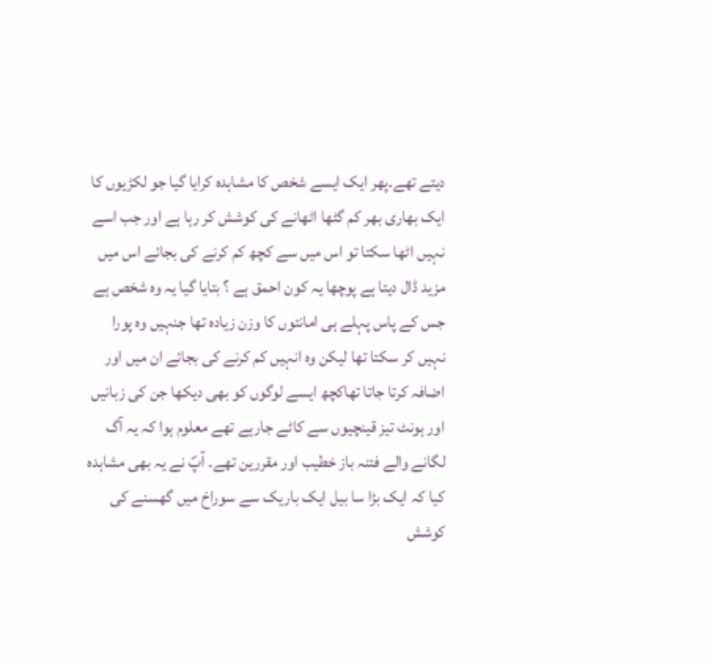دیتے تھے۔پھر ایک ایسے شخص کا مشاہدہ کرایا گیا جو لکڑیوں کا ایک بھاری بھر کم گٹھا اٹھانے کی کوشش کر رہا ہے اور جب اسے نہیں اٹھا سکتا تو اس میں سے کچھ کم کرنے کی بجائے اس میں مزید ڈال دیتا ہے پوچھا یہ کون احمق ہے ؟ بتایا گیا یہ وہ شخص ہے جس کے پاس پہلے ہی امانتوں کا وزن زیادہ تھا جنہیں وہ پورا نہیں کر سکتا تھا لیکن وہ انہیں کم کرنے کی بجائے ان میں اور اضافہ کرتا جاتا تھاکچھ ایسے لوگوں کو بھی دیکھا جن کی زبانیں اور ہونٹ تیز قینچیوں سے کاٹے جارہے تھے معلوم ہوا کہ یہ آگ لگانے والے فتنہ باز خطیب اور مقررین تھے۔ آپؐ نے یہ بھی مشاہدہ کیا کہ ایک بڑا سا بیل ایک باریک سے سوراخ میں گھسنے کی کوشش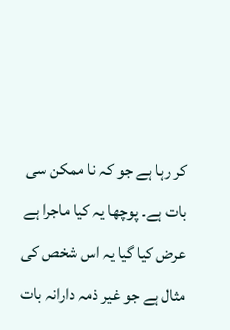کر رہا ہے جو کہ نا ممکن سی بات ہے۔ پوچھا یہ کیا ماجرا ہے عرض کیا گیا یہ اس شخص کی مثال ہے جو غیر ذمہ دارانہ بات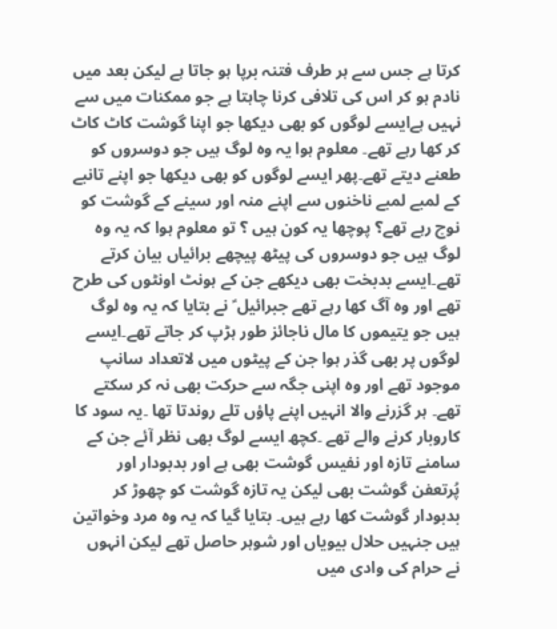کرتا ہے جس سے ہر طرف فتنہ برپا ہو جاتا ہے لیکن بعد میں نادم ہو کر اس کی تلافی کرنا چاہتا ہے جو ممکنات میں سے نہیں ہےایسے لوگوں کو بھی دیکھا جو اپنا گوشت کاٹ کاٹ کر کھا رہے تھے۔ معلوم ہوا یہ وہ لوگ ہیں جو دوسروں کو طعنے دیتے تھے۔پھر ایسے لوگوں کو بھی دیکھا جو اپنے تانبے کے لمبے لمبے ناخنوں سے اپنے منہ اور سینے کے گوشت کو نوچ رہے تھے؟ پوچھا یہ کون ہیں ؟ تو معلوم ہوا کہ یہ وہ لوگ ہیں جو دوسروں کی پیٹھ پیچھے برائیاں بیان کرتے تھے۔ایسے بدبخت بھی دیکھے جن کے ہونٹ اونٹوں کی طرح تھے اور وہ آگ کھا رہے تھے جبرائیل ؑ نے بتایا کہ یہ وہ لوگ ہیں جو یتیموں کا مال ناجائز طور ہڑپ کر جاتے تھے۔ایسے لوگوں پر بھی گذر ہوا جن کے پیٹوں میں لاتعداد سانپ موجود تھے اور وہ اپنی جگہ سے حرکت بھی نہ کر سکتے تھے۔ ہر گزرنے والا انہیں اپنے پاؤں تلے روندتا تھا ۔یہ سود کا کاروبار کرنے والے تھے ۔کچھ ایسے لوگ بھی نظر آئے جن کے سامنے تازہ اور نفیس گوشت بھی ہے اور بدبودار اور پُرتعفن گوشت بھی لیکن یہ تازہ گوشت کو چھوڑ کر بدبودار گوشت کھا رہے ہیں۔ بتایا گیا کہ یہ وہ مرد وخواتین ہیں جنہیں حلال بیویاں اور شوہر حاصل تھے لیکن انہوں نے حرام کی وادی میں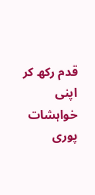قدم رکھ کر اپنی خواہشات پوری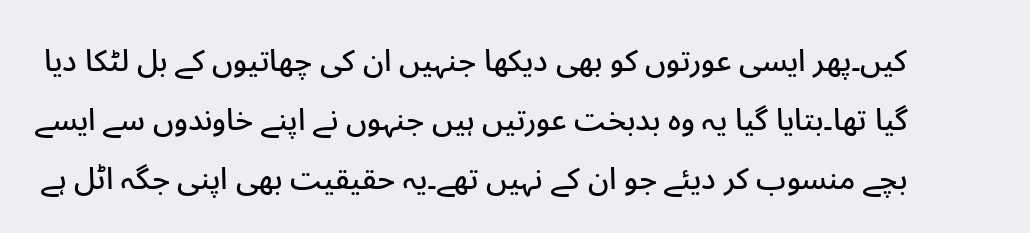کیں۔پھر ایسی عورتوں کو بھی دیکھا جنہیں ان کی چھاتیوں کے بل لٹکا دیا گیا تھا۔بتایا گیا یہ وہ بدبخت عورتیں ہیں جنہوں نے اپنے خاوندوں سے ایسے بچے منسوب کر دیئے جو ان کے نہیں تھے۔یہ حقیقیت بھی اپنی جگہ اٹل ہے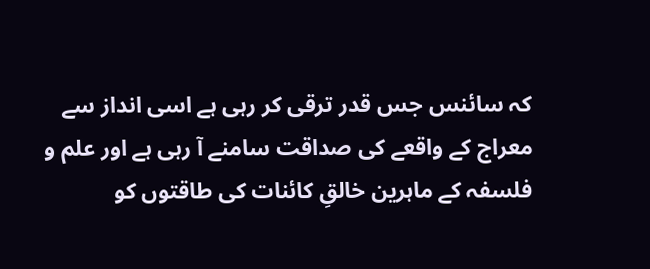کہ سائنس جس قدر ترقی کر رہی ہے اسی انداز سے معراج کے واقعے کی صداقت سامنے آ رہی ہے اور علم و فلسفہ کے ماہرین خالقِ کائنات کی طاقتوں کو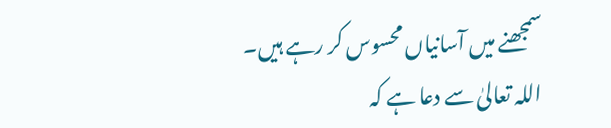سمجھنے میں آسانیاں محسوس کر رہے ہیں۔ اللہ تعالیٰ سے دعا ہے کہ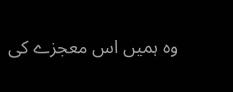وہ ہمیں اس معجزے کی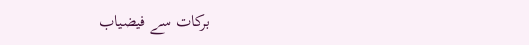برکات سے فیضیاب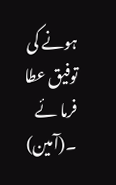ہونے کی توفیق عطا فرما ئے ۔(آمین)